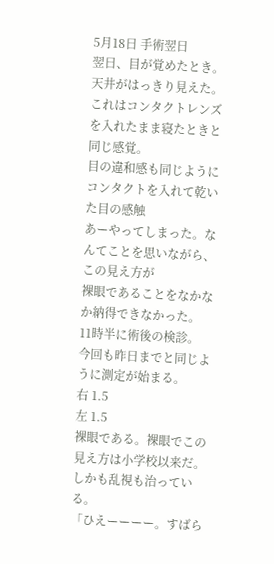5月18日 手術翌日
翌日、目が覚めたとき。
天井がはっきり見えた。
これはコンタクトレンズを入れたまま寝たときと同じ感覚。
目の違和感も同じようにコンタクトを入れて乾いた目の感触
あーやってしまった。なんてことを思いながら、この見え方が
裸眼であることをなかなか納得できなかった。
11時半に術後の検診。
今回も昨日までと同じように測定が始まる。
右 1.5
左 1.5
裸眼である。裸眼でこの見え方は小学校以来だ。
しかも乱視も治っている。
「ひえーーーー。すばら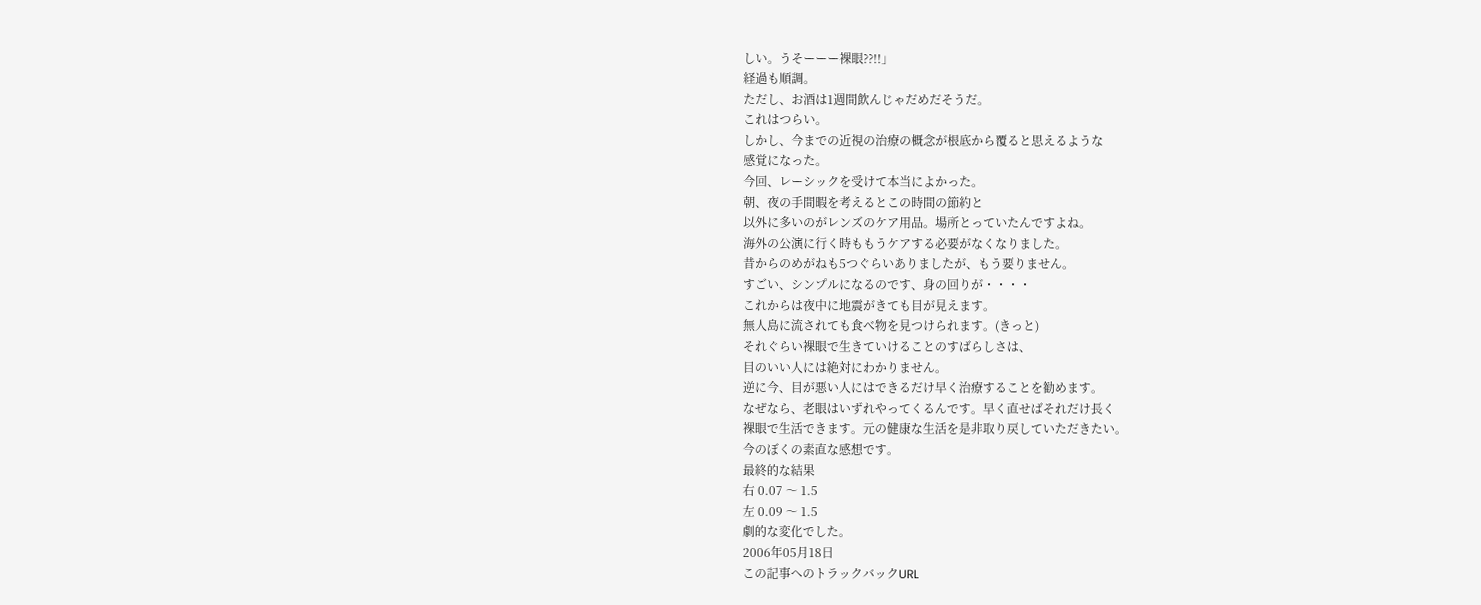しい。うそーーー裸眼??!!」
経過も順調。
ただし、お酒は1週間飲んじゃだめだそうだ。
これはつらい。
しかし、今までの近視の治療の概念が根底から覆ると思えるような
感覚になった。
今回、レーシックを受けて本当によかった。
朝、夜の手間暇を考えるとこの時間の節約と
以外に多いのがレンズのケア用品。場所とっていたんですよね。
海外の公演に行く時ももうケアする必要がなくなりました。
昔からのめがねも5つぐらいありましたが、もう要りません。
すごい、シンプルになるのです、身の回りが・・・・
これからは夜中に地震がきても目が見えます。
無人島に流されても食べ物を見つけられます。(きっと)
それぐらい裸眼で生きていけることのすばらしさは、
目のいい人には絶対にわかりません。
逆に今、目が悪い人にはできるだけ早く治療することを勧めます。
なぜなら、老眼はいずれやってくるんです。早く直せばそれだけ長く
裸眼で生活できます。元の健康な生活を是非取り戻していただきたい。
今のぼくの素直な感想です。
最終的な結果
右 0.07 〜 1.5
左 0.09 〜 1.5
劇的な変化でした。
2006年05月18日
この記事へのトラックバックURL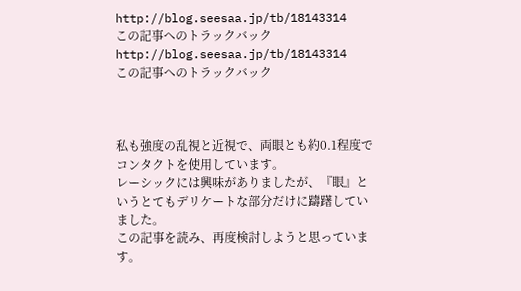http://blog.seesaa.jp/tb/18143314
この記事へのトラックバック
http://blog.seesaa.jp/tb/18143314
この記事へのトラックバック



私も強度の乱視と近視で、両眼とも約0.1程度でコンタクトを使用しています。
レーシックには興味がありましたが、『眼』というとてもデリケートな部分だけに躊躇していました。
この記事を読み、再度検討しようと思っています。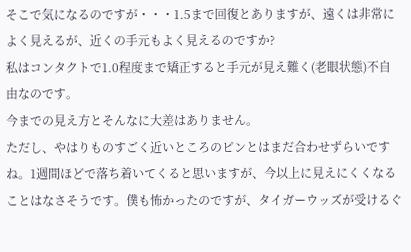そこで気になるのですが・・・1.5まで回復とありますが、遠くは非常によく見えるが、近くの手元もよく見えるのですか?
私はコンタクトで1.0程度まで矯正すると手元が見え難く(老眼状態)不自由なのです。
今までの見え方とそんなに大差はありません。
ただし、やはりものすごく近いところのピンとはまだ合わせずらいですね。1週間ほどで落ち着いてくると思いますが、今以上に見えにくくなることはなさそうです。僕も怖かったのですが、タイガーウッズが受けるぐ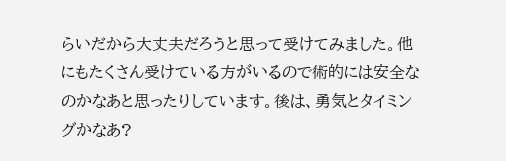らいだから大丈夫だろうと思って受けてみました。他にもたくさん受けている方がいるので術的には安全なのかなあと思ったりしています。後は、勇気とタイミングかなあ?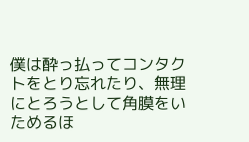僕は酔っ払ってコンタクトをとり忘れたり、無理にとろうとして角膜をいためるほ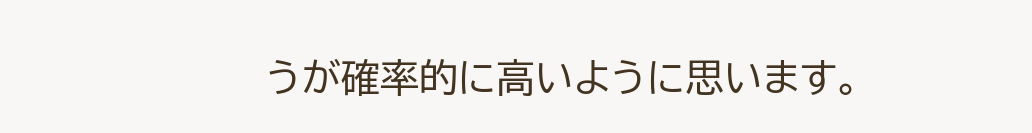うが確率的に高いように思います。